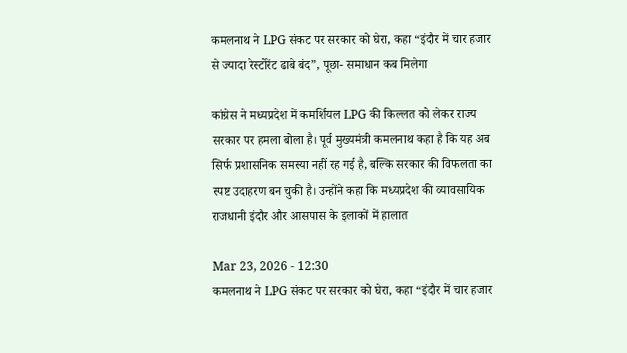कमलनाथ ने LPG संकट पर सरकार को घेरा, कहा “इंदौर में चार हजार से ज्यादा रेस्टोरेंट ढाबे बंद”, पूछा- समाधान कब मिलेगा

कांग्रेस ने मध्यप्रदेश में कमर्शियल LPG की किल्लत को लेकर राज्य सरकार पर हमला बोला है। पूर्व मुख्यमंत्री कमलनाथ कहा है कि यह अब सिर्फ प्रशासनिक समस्या नहीं रह गई है, बल्कि सरकार की विफलता का स्पष्ट उदाहरण बन चुकी है। उन्होंने कहा कि मध्यप्रदेश की व्यावसायिक राजधानी इंदौर और आसपास के इलाकों में हालात

Mar 23, 2026 - 12:30
कमलनाथ ने LPG संकट पर सरकार को घेरा, कहा “इंदौर में चार हजार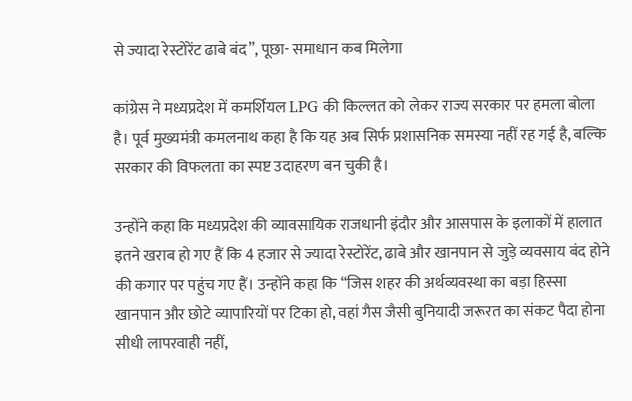से ज्यादा रेस्टोरेंट ढाबे बंद”, पूछा- समाधान कब मिलेगा

कांग्रेस ने मध्यप्रदेश में कमर्शियल LPG की किल्लत को लेकर राज्य सरकार पर हमला बोला है। पूर्व मुख्यमंत्री कमलनाथ कहा है कि यह अब सिर्फ प्रशासनिक समस्या नहीं रह गई है, बल्कि सरकार की विफलता का स्पष्ट उदाहरण बन चुकी है।

उन्होंने कहा कि मध्यप्रदेश की व्यावसायिक राजधानी इंदौर और आसपास के इलाकों में हालात इतने खराब हो गए हैं कि 4 हजार से ज्यादा रेस्टोरेंट, ढाबे और खानपान से जुड़े व्यवसाय बंद होने की कगार पर पहुंच गए हैं। उन्होंने कहा कि “जिस शहर की अर्थव्यवस्था का बड़ा हिस्सा खानपान और छोटे व्यापारियों पर टिका हो, वहां गैस जैसी बुनियादी जरूरत का संकट पैदा होना सीधी लापरवाही नहीं,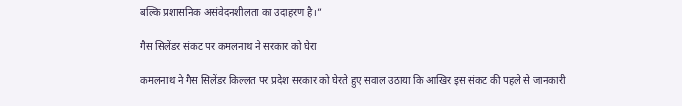बल्कि प्रशासनिक असंवेदनशीलता का उदाहरण है।”

गैस सिलेंडर संकट पर कमलनाथ ने सरकार को घेरा

कमलनाथ ने गैस सिलेंडर किल्लत पर प्रदेश सरकार को घेरते हुए सवाल उठाया कि आखिर इस संकट की पहले से जानकारी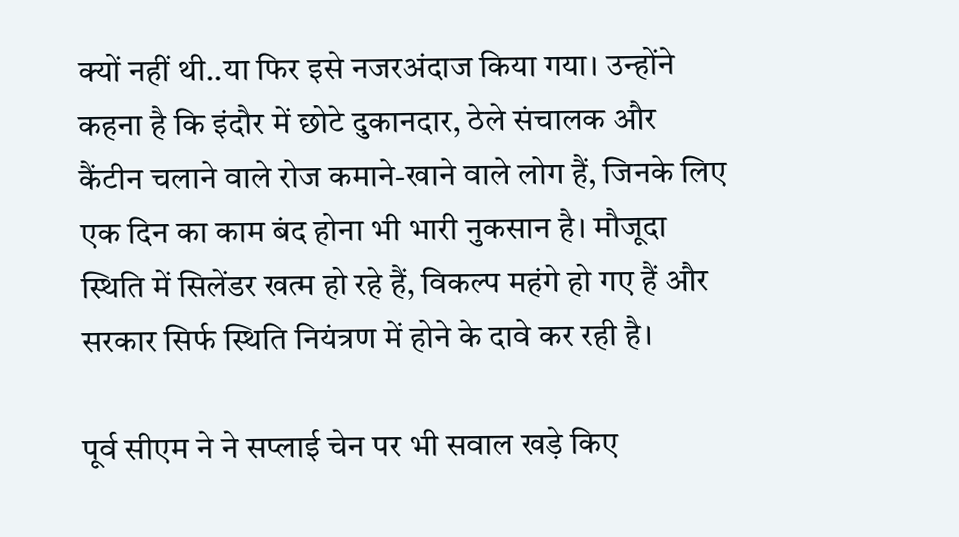क्यों नहीं थी..या फिर इसे नजरअंदाज किया गया। उन्होंने कहना है कि इंदौर में छोटे दुकानदार, ठेले संचालक और कैंटीन चलाने वाले रोज कमाने-खाने वाले लोग हैं, जिनके लिए एक दिन का काम बंद होना भी भारी नुकसान है। मौजूदा स्थिति में सिलेंडर खत्म हो रहे हैं, विकल्प महंगे हो गए हैं और सरकार सिर्फ स्थिति नियंत्रण में होने के दावे कर रही है।

पूर्व सीएम ने ने सप्लाई चेन पर भी सवाल खड़े किए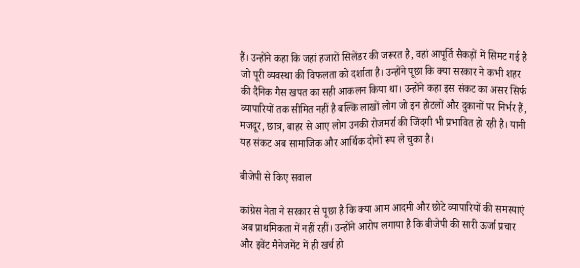हैं। उन्होंने कहा कि जहां हजारों सिलेंडर की जरूरत है, वहां आपूर्ति सैकड़ों में सिमट गई है जो पूरी व्यवस्था की विफलता को दर्शाता है। उन्होंने पूछा कि क्या सरकार ने कभी शहर की दैनिक गैस खपत का सही आकलन किया था। उन्होंने कहा इस संकट का असर सिर्फ व्यापारियों तक सीमित नहीं है बल्कि लाखों लोग जो इन होटलों और दुकानों पर निर्भर हैं, मजदूर, छात्र, बाहर से आए लोग उनकी रोजमर्रा की जिंदगी भी प्रभावित हो रही है। यानी यह संकट अब सामाजिक और आर्थिक दोनों रूप ले चुका है।

बीजेपी से किए सवाल

कांग्रेस नेता ने सरकार से पूछा है कि क्या आम आदमी और छोटे व्यापारियों की समस्याएं अब प्राथमिकता में नहीं रहीं। उन्होंने आरोप लगाया है कि बीजेपी की सारी ऊर्जा प्रचार और इवेंट मैनेजमेंट में ही खर्च हो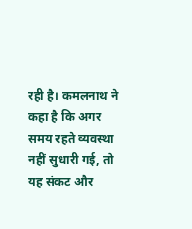रही है। कमलनाथ ने कहा है कि अगर समय रहते व्यवस्था नहीं सुधारी गई, तो यह संकट और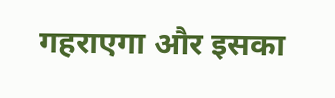गहराएगा और इसका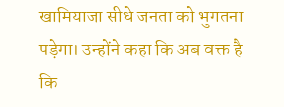खामियाजा सीधे जनता को भुगतना पड़ेगा। उन्होंने कहा कि अब वक्त है कि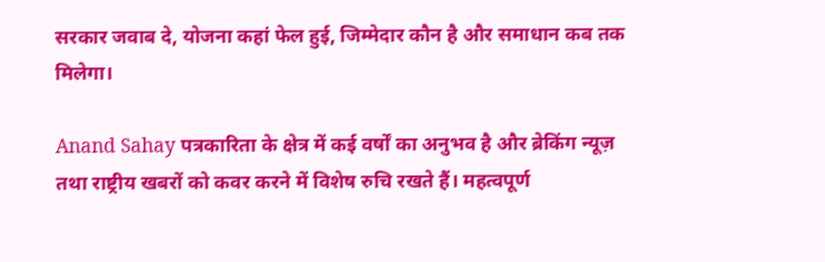सरकार जवाब दे, योजना कहां फेल हुई, जिम्मेदार कौन है और समाधान कब तक मिलेगा।

Anand Sahay पत्रकारिता के क्षेत्र में कई वर्षों का अनुभव है और ब्रेकिंग न्यूज़ तथा राष्ट्रीय खबरों को कवर करने में विशेष रुचि रखते हैं। महत्वपूर्ण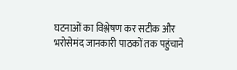घटनाओं का विश्लेषण कर सटीक और भरोसेमंद जानकारी पाठकों तक पहुंचाने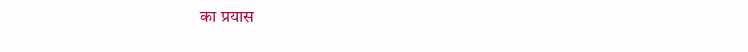का प्रयास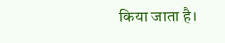किया जाता है।